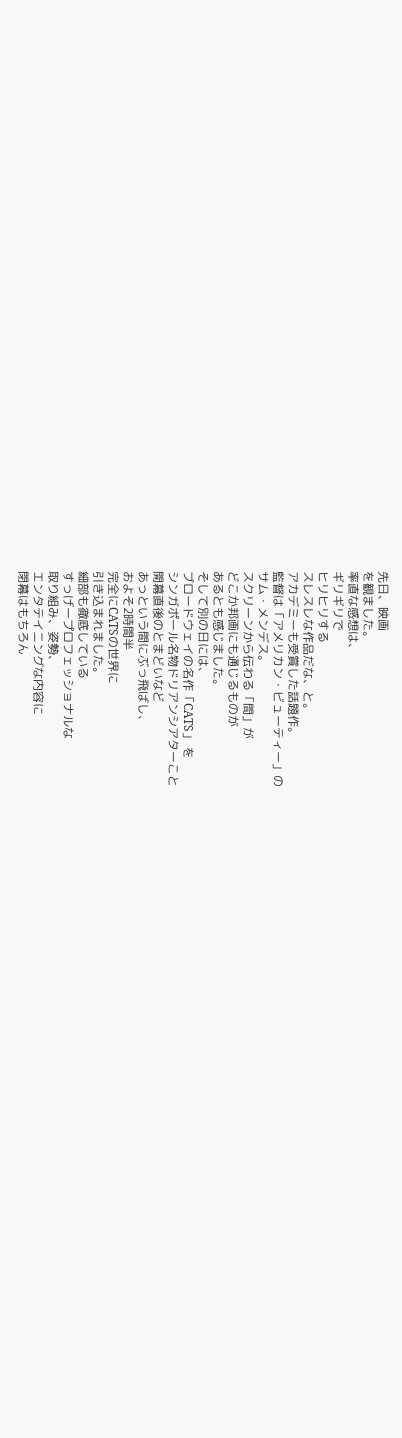先日、映画
を観ました。
率直な感想は、
ギリギリで
ヒリヒリする
スレスレな作品だな、と。
アカデミーも受賞した話題作。
監督は「アメリカン・ビューティー」の
サム・メンデス。
スクリーンから伝わる「間」が
どこか邦画にも通じるものが
あるとも感じました。
そして別の日には、
ブロードウェイの名作「CATS」 を
シンガポール名物ドリアンシアターこと
開幕直後のとまどいなど
あっという間にぶっ飛ばし、
およそ2時間半
完全にCATSの世界に
引き込まれました。
細部も徹底している
すっげープロフェッショナルな
取り組み、姿勢、
エンタテイニングな内容に
閉幕はもちろん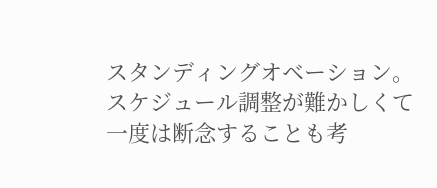スタンディングオベーション。
スケジュール調整が難かしくて
一度は断念することも考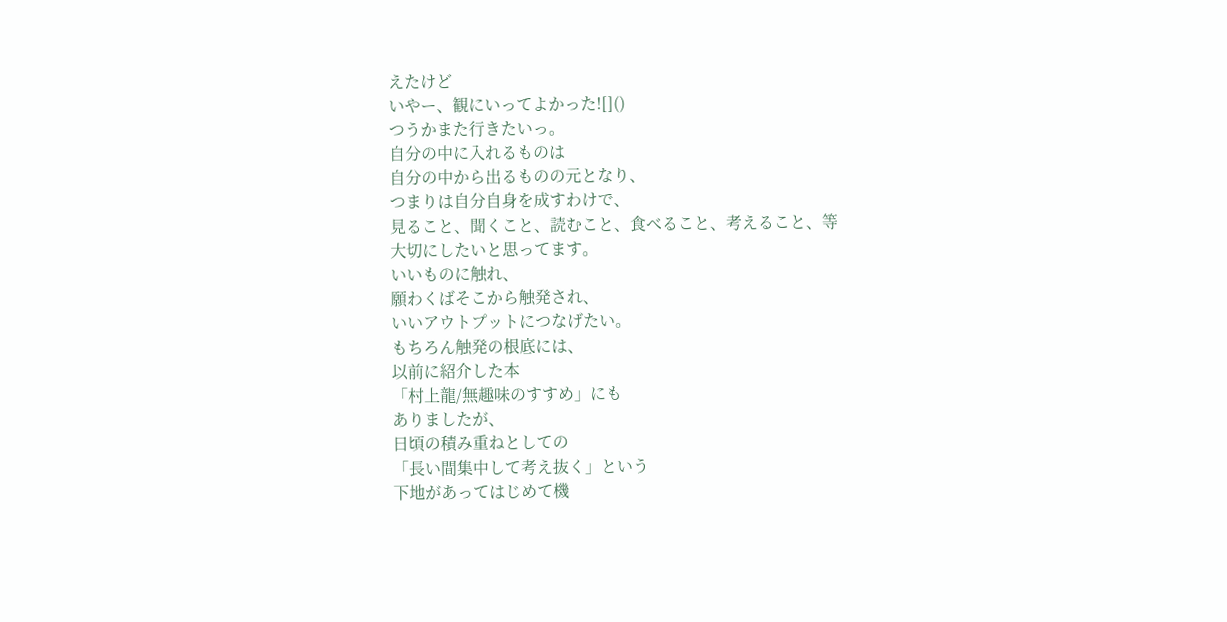えたけど
いやー、観にいってよかった![]()
つうかまた行きたいっ。
自分の中に入れるものは
自分の中から出るものの元となり、
つまりは自分自身を成すわけで、
見ること、聞くこと、読むこと、食べること、考えること、等
大切にしたいと思ってます。
いいものに触れ、
願わくばそこから触発され、
いいアウトプットにつなげたい。
もちろん触発の根底には、
以前に紹介した本
「村上龍/無趣味のすすめ」にも
ありましたが、
日頃の積み重ねとしての
「長い間集中して考え抜く」という
下地があってはじめて機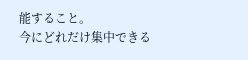能すること。
今にどれだけ集中できる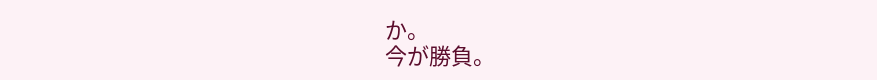か。
今が勝負。